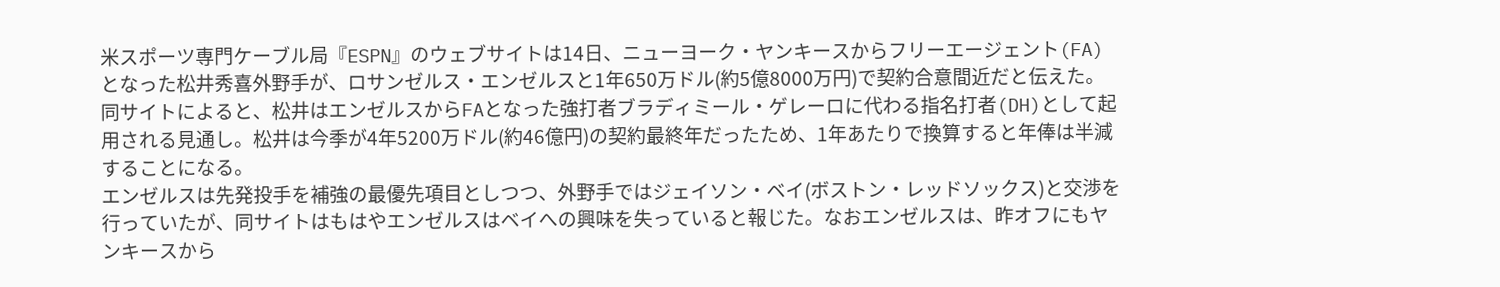米スポーツ専門ケーブル局『ESPN』のウェブサイトは14日、ニューヨーク・ヤンキースからフリーエージェント(FA)となった松井秀喜外野手が、ロサンゼルス・エンゼルスと1年650万ドル(約5億8000万円)で契約合意間近だと伝えた。
同サイトによると、松井はエンゼルスからFAとなった強打者ブラディミール・ゲレーロに代わる指名打者(DH)として起用される見通し。松井は今季が4年5200万ドル(約46億円)の契約最終年だったため、1年あたりで換算すると年俸は半減することになる。
エンゼルスは先発投手を補強の最優先項目としつつ、外野手ではジェイソン・ベイ(ボストン・レッドソックス)と交渉を行っていたが、同サイトはもはやエンゼルスはベイへの興味を失っていると報じた。なおエンゼルスは、昨オフにもヤンキースから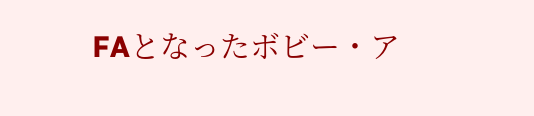FAとなったボビー・ア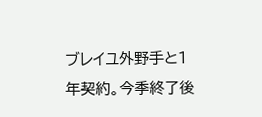ブレイユ外野手と1年契約。今季終了後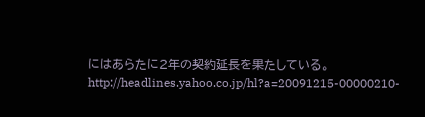にはあらたに2年の契約延長を果たしている。
http://headlines.yahoo.co.jp/hl?a=20091215-00000210-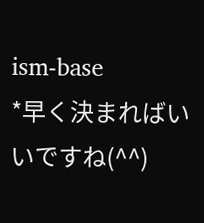ism-base
*早く決まればいいですね(^^)